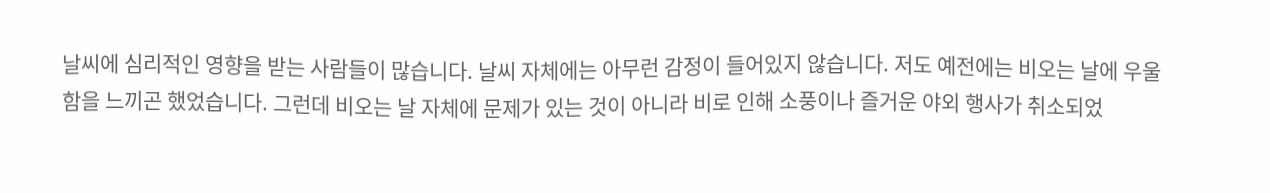날씨에 심리적인 영향을 받는 사람들이 많습니다. 날씨 자체에는 아무런 감정이 들어있지 않습니다. 저도 예전에는 비오는 날에 우울함을 느끼곤 했었습니다. 그런데 비오는 날 자체에 문제가 있는 것이 아니라 비로 인해 소풍이나 즐거운 야외 행사가 취소되었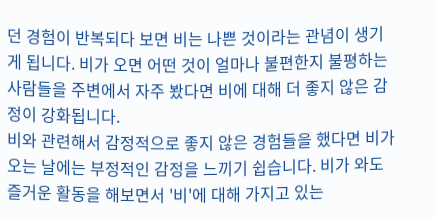던 경험이 반복되다 보면 비는 나쁜 것이라는 관념이 생기게 됩니다. 비가 오면 어떤 것이 얼마나 불편한지 불평하는 사람들을 주변에서 자주 봤다면 비에 대해 더 좋지 않은 감정이 강화됩니다.
비와 관련해서 감정적으로 좋지 않은 경험들을 했다면 비가 오는 날에는 부정적인 감정을 느끼기 쉽습니다. 비가 와도 즐거운 활동을 해보면서 '비'에 대해 가지고 있는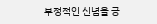부정적인 신념을 긍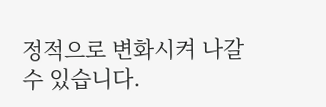정적으로 변화시켜 나갈 수 있습니다.